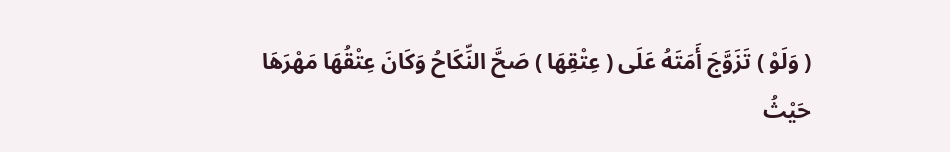( وَلَوْ ) تَزَوَّجَ أَمَتَهُ عَلَى ( عِتْقِهَا ) صَحَّ النِّكَاحُ وَكَانَ عِتْقُهَا مَهْرَهَا حَيْثُ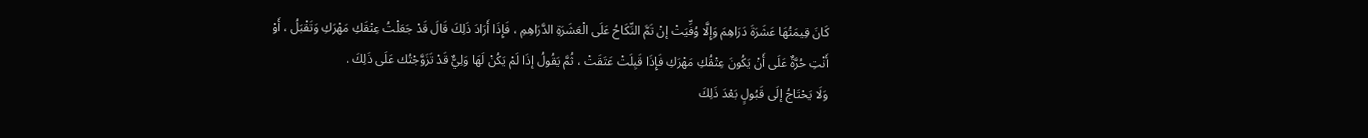كَانَ قِيمَتُهَا عَشَرَةَ دَرَاهِمَ وَإِلَّا وُفِّيَتْ إنْ تَمَّ النِّكَاحُ عَلَى الْعَشَرَةِ الدَّرَاهِمِ ، فَإِذَا أَرَادَ ذَلِكَ قَالَ قَدْ جَعَلْتُ عِتْقَكِ مَهْرَكِ وَتَقْبَلُ ، أَوْ أَنْتِ حُرَّةٌ عَلَى أَنْ يَكُونَ عِتْقُكِ مَهْرَكِ فَإِذَا قَبِلَتْ عَتَقَتْ ، ثُمَّ يَقُولُ إذَا لَمْ يَكُنْ لَهَا وَلِيٌّ قَدْ تَزَوَّجْتُك عَلَى ذَلِكَ .
وَلَا يَحْتَاجُ إلَى قَبُولٍ بَعْدَ ذَلِكَ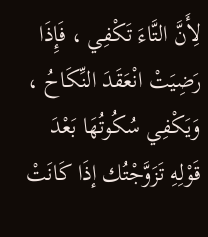لِأَنَّ التَّاءَ تَكْفِي ، فَإِذَا رَضِيَتْ انْعَقَدَ النِّكَاحُ ، وَيَكْفِي سُكُوتُهَا بَعْدَ قَوْلِهِ تَزَوَّجْتُك إذَا كَانَتْ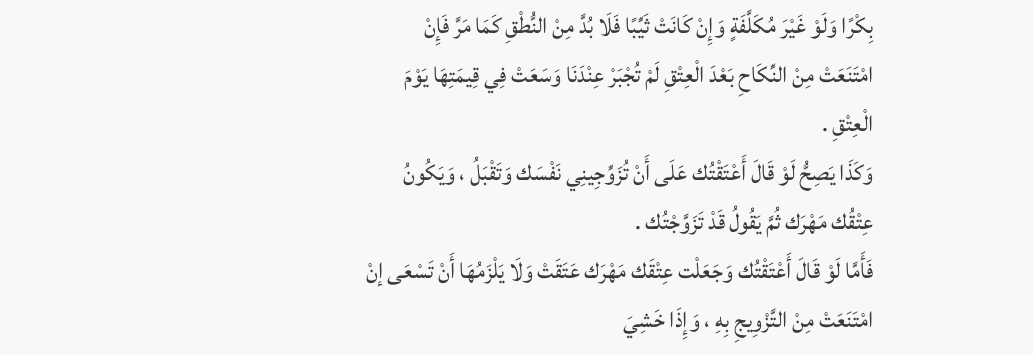بِكْرًا وَلَوْ غَيْرَ مُكَلَّفَةٍ وَإِنْ كَانَتْ ثَيِّبًا فَلَا بُدَّ مِنْ النُّطْقِ كَمَا مَرَّ فَإِنْ امْتَنَعَتْ مِنْ النِّكَاحِ بَعْدَ الْعِتْقِ لَمْ تُجْبَرْ عِنْدَنَا وَسَعَتْ فِي قِيمَتِهَا يَوْمَ الْعِتْقِ .
وَكَذَا يَصِحُّ لَوْ قَالَ أَعْتَقْتُك عَلَى أَنْ تُزَوِّجِينِي نَفْسَك وَتَقْبَلُ ، وَيَكُونُ عِتْقُك مَهْرَك ثُمَّ يَقُولُ قَدْ تَزَوَّجْتُك .
فَأَمَّا لَوْ قَالَ أَعْتَقْتُك وَجَعَلْت عِتْقَك مَهْرَك عَتَقَتْ وَلَا يَلْزَمُهَا أَنْ تَسْعَى إنْ امْتَنَعَتْ مِنْ التَّزْوِيجِ بِهِ ، وَإِذَا خَشِيَ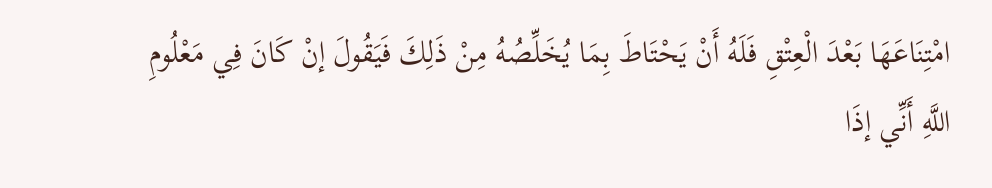امْتِنَاعَهَا بَعْدَ الْعِتْقِ فَلَهُ أَنْ يَحْتَاطَ بِمَا يُخَلِّصُهُ مِنْ ذَلِكَ فَيَقُولَ إنْ كَانَ فِي مَعْلُومِ اللَّهِ أَنِّي إذَا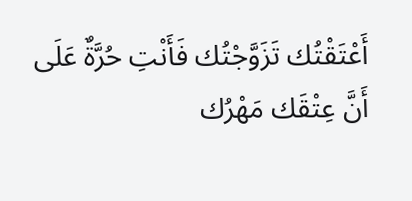أَعْتَقْتُك تَزَوَّجْتُك فَأَنْتِ حُرَّةٌ عَلَى أَنَّ عِتْقَك مَهْرُك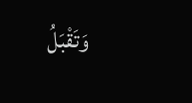وَتَقْبَلُ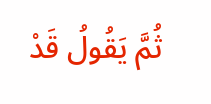ثُمَّ يَقُولُ قَدْ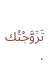تَزَوَّجْتُك .